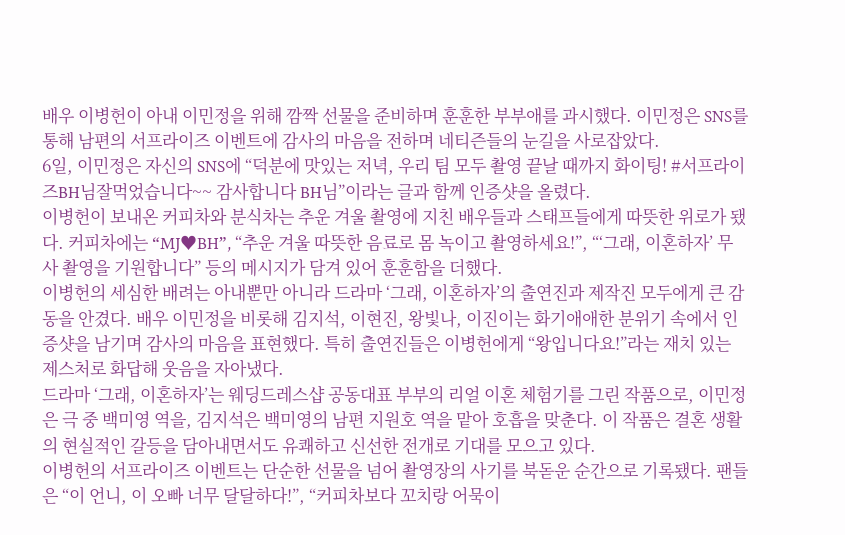배우 이병헌이 아내 이민정을 위해 깜짝 선물을 준비하며 훈훈한 부부애를 과시했다. 이민정은 SNS를 통해 남편의 서프라이즈 이벤트에 감사의 마음을 전하며 네티즌들의 눈길을 사로잡았다.
6일, 이민정은 자신의 SNS에 “덕분에 맛있는 저녁, 우리 팀 모두 촬영 끝날 때까지 화이팅! #서프라이즈BH님잘먹었습니다~~ 감사합니다 BH님”이라는 글과 함께 인증샷을 올렸다.
이병헌이 보내온 커피차와 분식차는 추운 겨울 촬영에 지친 배우들과 스태프들에게 따뜻한 위로가 됐다. 커피차에는 “MJ♥BH”, “추운 겨울 따뜻한 음료로 몸 녹이고 촬영하세요!”, “‘그래, 이혼하자’ 무사 촬영을 기원합니다” 등의 메시지가 담겨 있어 훈훈함을 더했다.
이병헌의 세심한 배려는 아내뿐만 아니라 드라마 ‘그래, 이혼하자’의 출연진과 제작진 모두에게 큰 감동을 안겼다. 배우 이민정을 비롯해 김지석, 이현진, 왕빛나, 이진이는 화기애애한 분위기 속에서 인증샷을 남기며 감사의 마음을 표현했다. 특히 출연진들은 이병헌에게 “왕입니다요!”라는 재치 있는 제스처로 화답해 웃음을 자아냈다.
드라마 ‘그래, 이혼하자’는 웨딩드레스샵 공동대표 부부의 리얼 이혼 체험기를 그린 작품으로, 이민정은 극 중 백미영 역을, 김지석은 백미영의 남편 지원호 역을 맡아 호흡을 맞춘다. 이 작품은 결혼 생활의 현실적인 갈등을 담아내면서도 유쾌하고 신선한 전개로 기대를 모으고 있다.
이병헌의 서프라이즈 이벤트는 단순한 선물을 넘어 촬영장의 사기를 북돋운 순간으로 기록됐다. 팬들은 “이 언니, 이 오빠 너무 달달하다!”, “커피차보다 꼬치랑 어묵이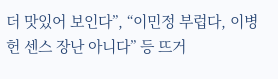더 맛있어 보인다”, “이민정 부럽다, 이병헌 센스 장난 아니다” 등 뜨거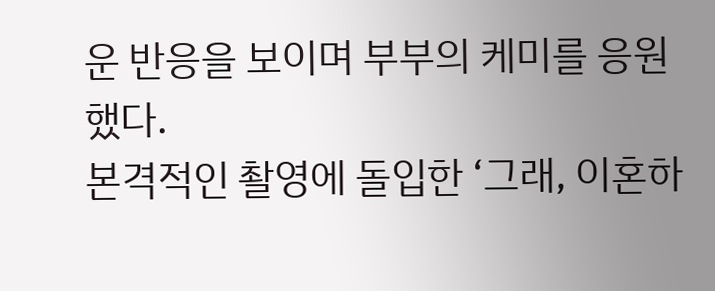운 반응을 보이며 부부의 케미를 응원했다.
본격적인 촬영에 돌입한 ‘그래, 이혼하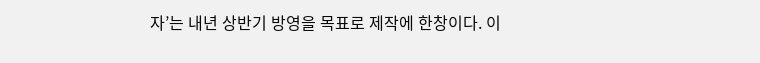자’는 내년 상반기 방영을 목표로 제작에 한창이다. 이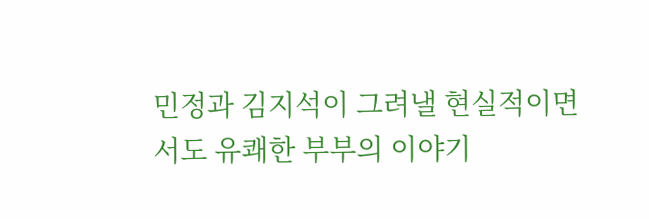민정과 김지석이 그려낼 현실적이면서도 유쾌한 부부의 이야기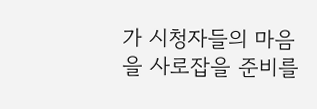가 시청자들의 마음을 사로잡을 준비를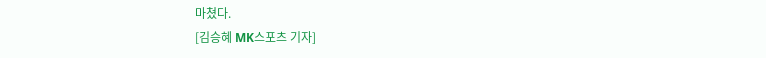마쳤다.
[김승혜 MK스포츠 기자]